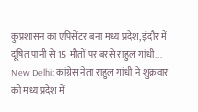कुप्रशासन का एपिसेंटर बना मध्य प्रदेश, इंदौर में दूषित पानी से 15 मौतों पर बरसे राहुल गांधी...
New Delhi: कांग्रेस नेता राहुल गांधी ने शुक्रवार को मध्य प्रदेश में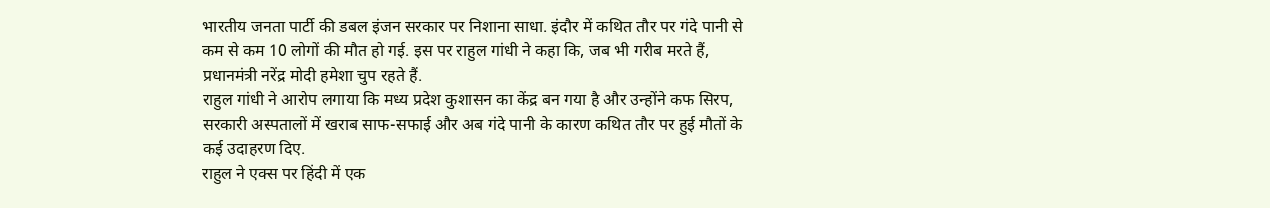भारतीय जनता पार्टी की डबल इंजन सरकार पर निशाना साधा. इंदौर में कथित तौर पर गंदे पानी से कम से कम 10 लोगों की मौत हो गई. इस पर राहुल गांधी ने कहा कि, जब भी गरीब मरते हैं, प्रधानमंत्री नरेंद्र मोदी हमेशा चुप रहते हैं.
राहुल गांधी ने आरोप लगाया कि मध्य प्रदेश कुशासन का केंद्र बन गया है और उन्होंने कफ सिरप, सरकारी अस्पतालों में खराब साफ-सफाई और अब गंदे पानी के कारण कथित तौर पर हुई मौतों के कई उदाहरण दिए.
राहुल ने एक्स पर हिंदी में एक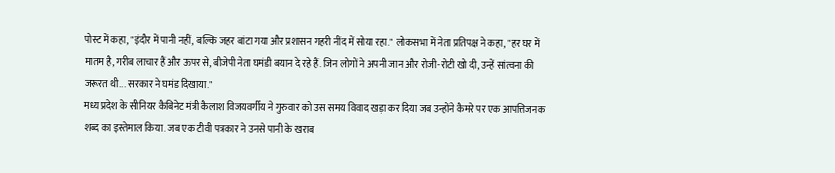पोस्ट में कहा, "इंदौर में पानी नहीं, बल्कि जहर बांटा गया और प्रशासन गहरी नींद में सोया रहा." लोकसभा में नेता प्रतिपक्ष ने कहा, "हर घर में मातम है, गरीब लाचार हैं और ऊपर से, बीजेपी नेता घमंडी बयान दे रहे हैं. जिन लोगों ने अपनी जान और रोजी-रोटी खो दी, उन्हें सांत्वना की जरूरत थी... सरकार ने घमंड दिखाया."
मध्य प्रदेश के सीनियर कैबिनेट मंत्री कैलाश विजयवर्गीय ने गुरुवार को उस समय विवाद खड़ा कर दिया जब उन्होंने कैमरे पर एक आपत्तिजनक शब्द का इस्तेमाल किया. जब एक टीवी पत्रकार ने उनसे पानी के खराब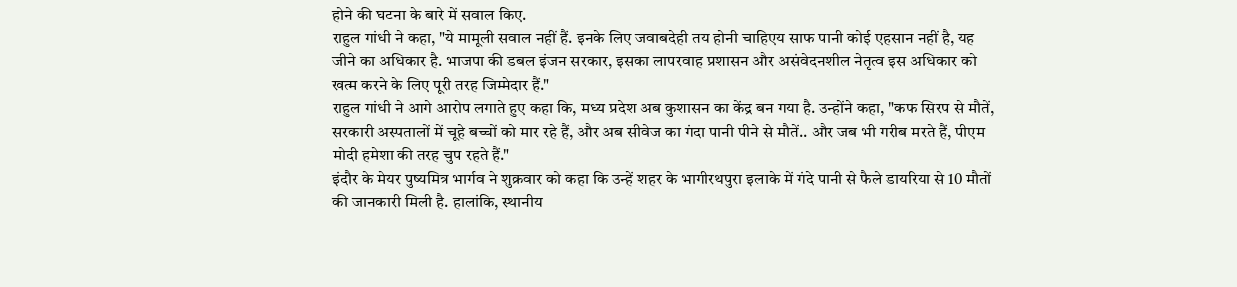होने की घटना के बारे में सवाल किए.
राहुल गांधी ने कहा, "ये मामूली सवाल नहीं हैं. इनके लिए जवाबदेही तय होनी चाहिएय साफ पानी कोई एहसान नहीं है, यह जीने का अधिकार है. भाजपा की डबल इंजन सरकार, इसका लापरवाह प्रशासन और असंवेदनशील नेतृत्व इस अधिकार को खत्म करने के लिए पूरी तरह जिम्मेदार हैं."
राहुल गांधी ने आगे आरोप लगाते हुए कहा कि, मध्य प्रदेश अब कुशासन का केंद्र बन गया है. उन्होंने कहा, "कफ सिरप से मौतें, सरकारी अस्पतालों में चूहे बच्चों को मार रहे हैं, और अब सीवेज का गंदा पानी पीने से मौतें.. और जब भी गरीब मरते हैं, पीएम मोदी हमेशा की तरह चुप रहते हैं."
इंदौर के मेयर पुष्यमित्र भार्गव ने शुक्रवार को कहा कि उन्हें शहर के भागीरथपुरा इलाके में गंदे पानी से फैले डायरिया से 10 मौतों की जानकारी मिली है. हालांकि, स्थानीय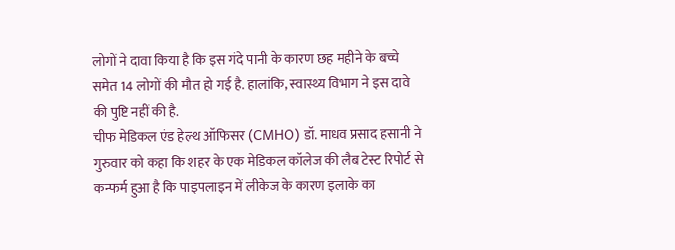लोगों ने दावा किया है कि इस गंदे पानी के कारण छह महीने के बच्चे समेत 14 लोगों की मौत हो गई है. हालांकि, स्वास्थ्य विभाग ने इस दावे की पुष्टि नहीं की है.
चीफ मेडिकल एंड हेल्थ ऑफिसर (CMHO) डॉ. माधव प्रसाद हसानी ने गुरुवार को कहा कि शहर के एक मेडिकल कॉलेज की लैब टेस्ट रिपोर्ट से कन्फर्म हुआ है कि पाइपलाइन में लीकेज के कारण इलाके का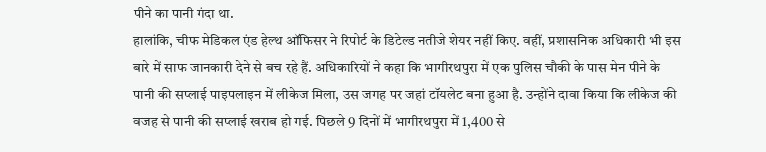पीने का पानी गंदा था.
हालांकि, चीफ मेडिकल एंड हेल्थ ऑफिसर ने रिपोर्ट के डिटेल्ड नतीजे शेयर नहीं किए. वहीं, प्रशासनिक अधिकारी भी इस बारे में साफ जानकारी देने से बच रहे हैं. अधिकारियों ने कहा कि भागीरथपुरा में एक पुलिस चौकी के पास मेन पीने के पानी की सप्लाई पाइपलाइन में लीकेज मिला, उस जगह पर जहां टॉयलेट बना हुआ है. उन्होंने दावा किया कि लीकेज की वजह से पानी की सप्लाई खराब हो गई. पिछले 9 दिनों में भागीरथपुरा में 1,400 से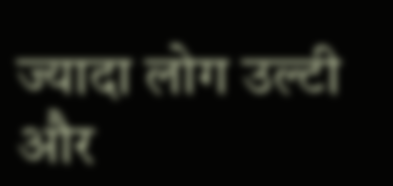ज्यादा लोग उल्टी और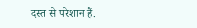दस्त से परेशान हैं.